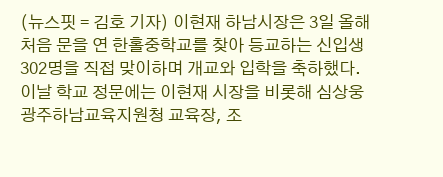(뉴스핏 = 김호 기자) 이현재 하남시장은 3일 올해 처음 문을 연 한홀중학교를 찾아 등교하는 신입생 302명을 직접 맞이하며 개교와 입학을 축하했다. 이날 학교 정문에는 이현재 시장을 비롯해 심상웅 광주하남교육지원청 교육장, 조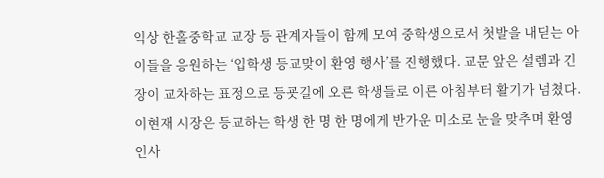익상 한홀중학교 교장 등 관계자들이 함께 모여 중학생으로서 첫발을 내딛는 아이들을 응원하는 ‘입학생 등교맞이 환영 행사’를 진행했다. 교문 앞은 설렘과 긴장이 교차하는 표정으로 등굣길에 오른 학생들로 이른 아침부터 활기가 넘쳤다. 이현재 시장은 등교하는 학생 한 명 한 명에게 반가운 미소로 눈을 맞추며 환영 인사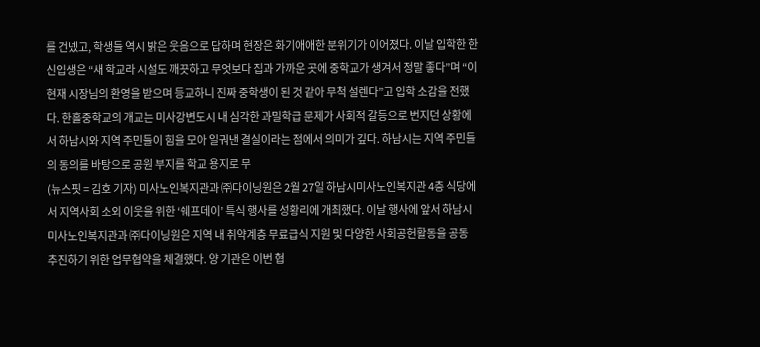를 건넸고, 학생들 역시 밝은 웃음으로 답하며 현장은 화기애애한 분위기가 이어졌다. 이날 입학한 한 신입생은 “새 학교라 시설도 깨끗하고 무엇보다 집과 가까운 곳에 중학교가 생겨서 정말 좋다”며 “이현재 시장님의 환영을 받으며 등교하니 진짜 중학생이 된 것 같아 무척 설렌다”고 입학 소감을 전했다. 한홀중학교의 개교는 미사강변도시 내 심각한 과밀학급 문제가 사회적 갈등으로 번지던 상황에서 하남시와 지역 주민들이 힘을 모아 일궈낸 결실이라는 점에서 의미가 깊다. 하남시는 지역 주민들의 동의를 바탕으로 공원 부지를 학교 용지로 무
(뉴스핏 = 김호 기자) 미사노인복지관과 ㈜다이닝원은 2월 27일 하남시미사노인복지관 4층 식당에서 지역사회 소외 이웃을 위한 ‘쉐프데이’ 특식 행사를 성황리에 개최했다. 이날 행사에 앞서 하남시미사노인복지관과 ㈜다이닝원은 지역 내 취약계층 무료급식 지원 및 다양한 사회공헌활동을 공동 추진하기 위한 업무협약을 체결했다. 양 기관은 이번 협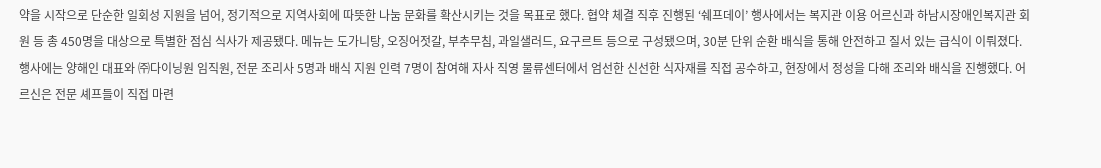약을 시작으로 단순한 일회성 지원을 넘어, 정기적으로 지역사회에 따뜻한 나눔 문화를 확산시키는 것을 목표로 했다. 협약 체결 직후 진행된 ‘쉐프데이’ 행사에서는 복지관 이용 어르신과 하남시장애인복지관 회원 등 총 450명을 대상으로 특별한 점심 식사가 제공됐다. 메뉴는 도가니탕, 오징어젓갈, 부추무침, 과일샐러드, 요구르트 등으로 구성됐으며, 30분 단위 순환 배식을 통해 안전하고 질서 있는 급식이 이뤄졌다. 행사에는 양해인 대표와 ㈜다이닝원 임직원, 전문 조리사 5명과 배식 지원 인력 7명이 참여해 자사 직영 물류센터에서 엄선한 신선한 식자재를 직접 공수하고, 현장에서 정성을 다해 조리와 배식을 진행했다. 어르신은 전문 셰프들이 직접 마련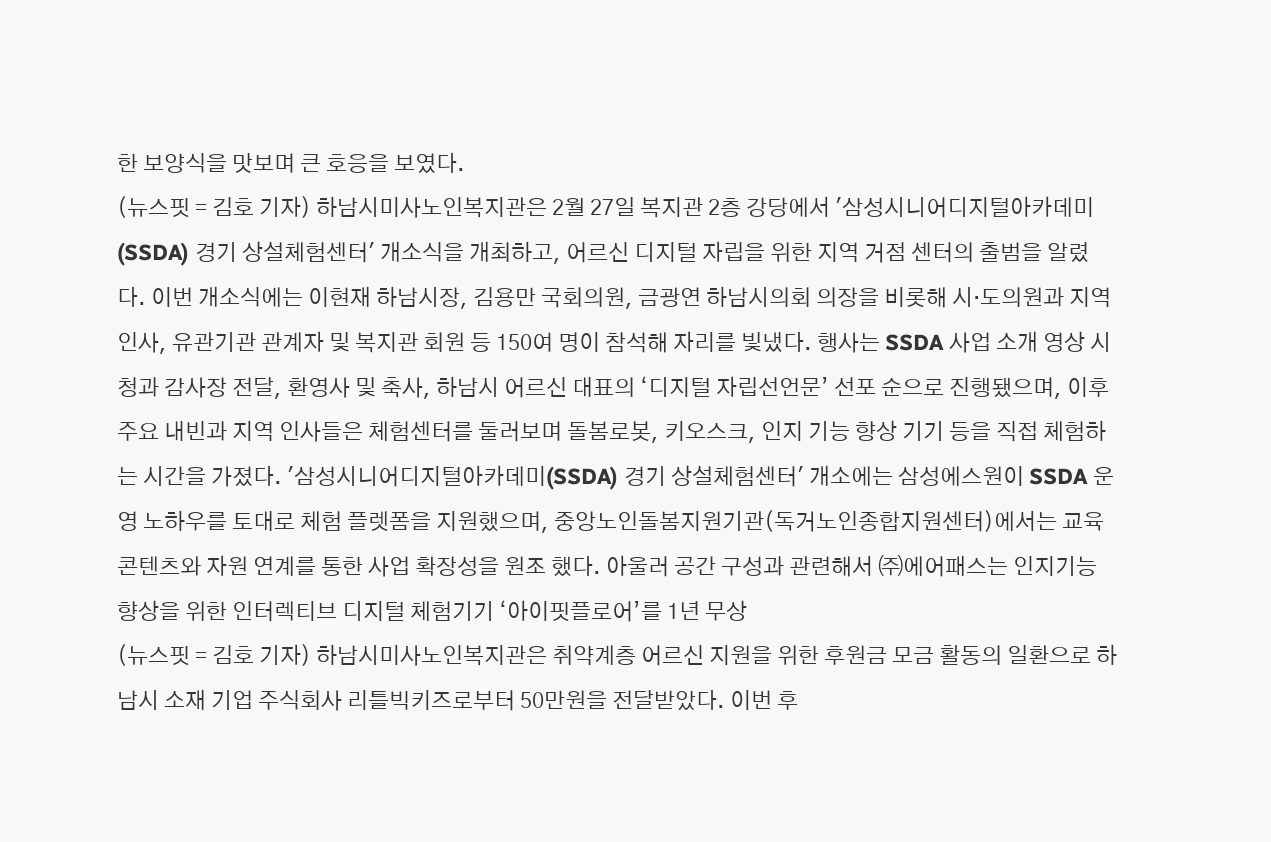한 보양식을 맛보며 큰 호응을 보였다.
(뉴스핏 = 김호 기자) 하남시미사노인복지관은 2월 27일 복지관 2층 강당에서 '삼성시니어디지털아카데미(SSDA) 경기 상설체험센터' 개소식을 개최하고, 어르신 디지털 자립을 위한 지역 거점 센터의 출범을 알렸다. 이번 개소식에는 이현재 하남시장, 김용만 국회의원, 금광연 하남시의회 의장을 비롯해 시·도의원과 지역 인사, 유관기관 관계자 및 복지관 회원 등 150여 명이 참석해 자리를 빛냈다. 행사는 SSDA 사업 소개 영상 시청과 감사장 전달, 환영사 및 축사, 하남시 어르신 대표의 ‘디지털 자립선언문’ 선포 순으로 진행됐으며, 이후 주요 내빈과 지역 인사들은 체험센터를 둘러보며 돌봄로봇, 키오스크, 인지 기능 향상 기기 등을 직접 체험하는 시간을 가졌다. '삼성시니어디지털아카데미(SSDA) 경기 상설체험센터' 개소에는 삼성에스원이 SSDA 운영 노하우를 토대로 체험 플렛폼을 지원했으며, 중앙노인돌봄지원기관(독거노인종합지원센터)에서는 교육 콘텐츠와 자원 연계를 통한 사업 확장성을 원조 했다. 아울러 공간 구성과 관련해서 ㈜에어패스는 인지기능 향상을 위한 인터렉티브 디지털 체험기기 ‘아이핏플로어’를 1년 무상
(뉴스핏 = 김호 기자) 하남시미사노인복지관은 취약계층 어르신 지원을 위한 후원금 모금 활동의 일환으로 하남시 소재 기업 주식회사 리틀빅키즈로부터 50만원을 전달받았다. 이번 후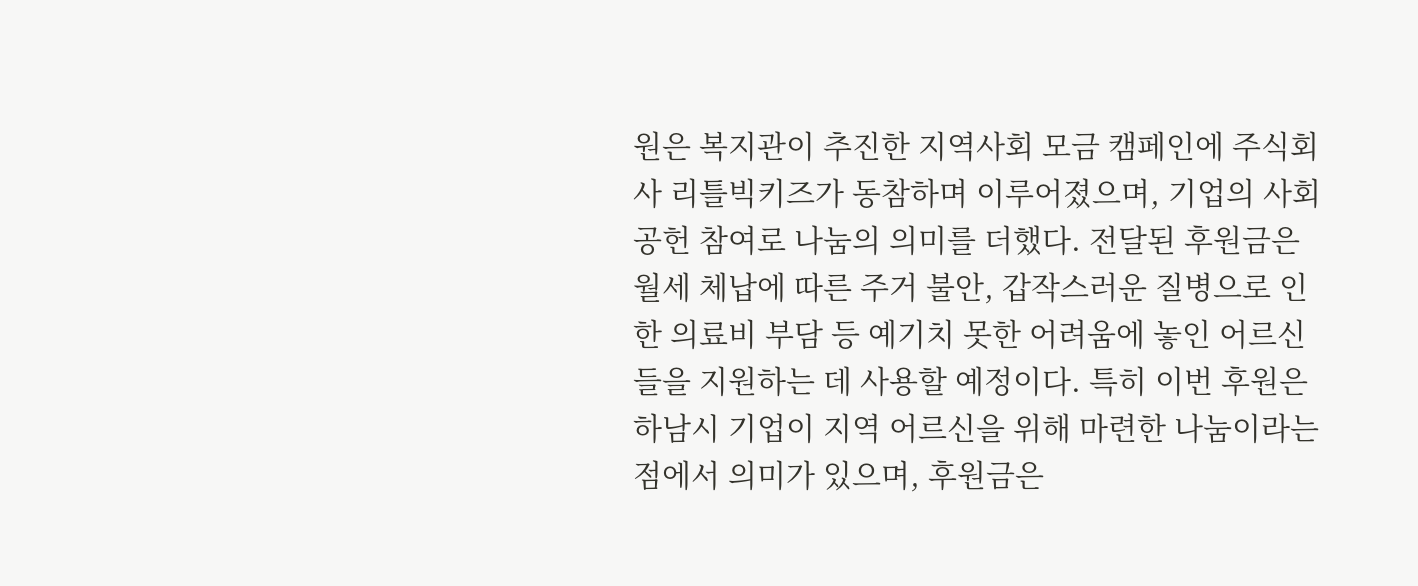원은 복지관이 추진한 지역사회 모금 캠페인에 주식회사 리틀빅키즈가 동참하며 이루어졌으며, 기업의 사회공헌 참여로 나눔의 의미를 더했다. 전달된 후원금은 월세 체납에 따른 주거 불안, 갑작스러운 질병으로 인한 의료비 부담 등 예기치 못한 어려움에 놓인 어르신들을 지원하는 데 사용할 예정이다. 특히 이번 후원은 하남시 기업이 지역 어르신을 위해 마련한 나눔이라는 점에서 의미가 있으며, 후원금은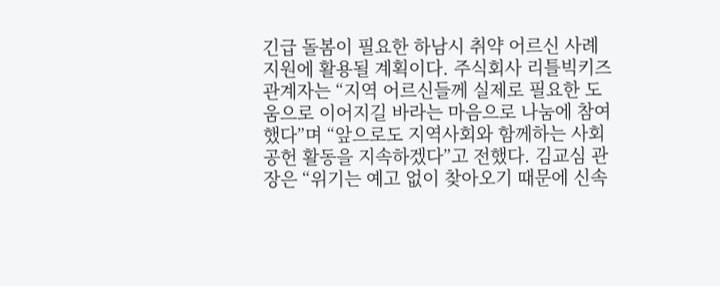긴급 돌봄이 필요한 하남시 취약 어르신 사례 지원에 활용될 계획이다. 주식회사 리틀빅키즈 관계자는 “지역 어르신들께 실제로 필요한 도움으로 이어지길 바라는 마음으로 나눔에 참여했다”며 “앞으로도 지역사회와 함께하는 사회공헌 활동을 지속하겠다”고 전했다. 김교심 관장은 “위기는 예고 없이 찾아오기 때문에 신속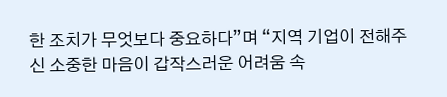한 조치가 무엇보다 중요하다”며 “지역 기업이 전해주신 소중한 마음이 갑작스러운 어려움 속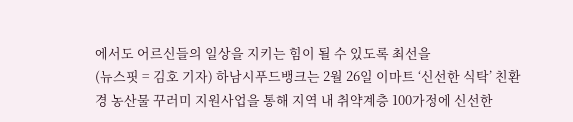에서도 어르신들의 일상을 지키는 힘이 될 수 있도록 최선을
(뉴스핏 = 김호 기자) 하남시푸드뱅크는 2월 26일 이마트 ‘신선한 식탁’ 친환경 농산물 꾸러미 지원사업을 통해 지역 내 취약계층 100가정에 신선한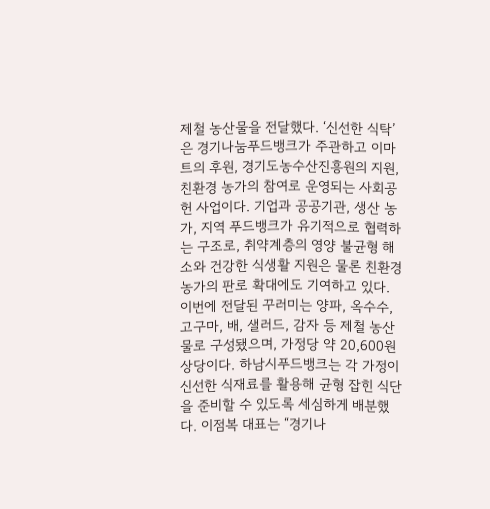제철 농산물을 전달했다. ‘신선한 식탁’은 경기나눔푸드뱅크가 주관하고 이마트의 후원, 경기도농수산진흥원의 지원, 친환경 농가의 참여로 운영되는 사회공헌 사업이다. 기업과 공공기관, 생산 농가, 지역 푸드뱅크가 유기적으로 협력하는 구조로, 취약계층의 영양 불균형 해소와 건강한 식생활 지원은 물론 친환경 농가의 판로 확대에도 기여하고 있다. 이번에 전달된 꾸러미는 양파, 옥수수, 고구마, 배, 샐러드, 감자 등 제철 농산물로 구성됐으며, 가정당 약 20,600원 상당이다. 하남시푸드뱅크는 각 가정이 신선한 식재료를 활용해 균형 잡힌 식단을 준비할 수 있도록 세심하게 배분했다. 이점복 대표는 “경기나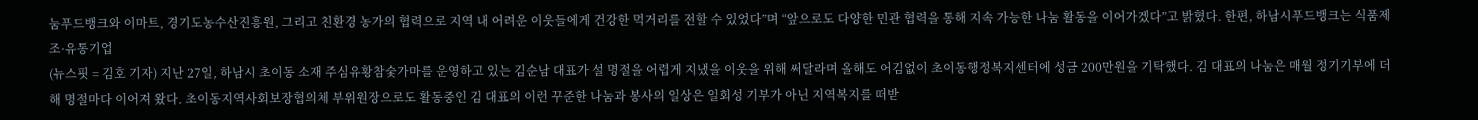눔푸드뱅크와 이마트, 경기도농수산진흥원, 그리고 친환경 농가의 협력으로 지역 내 어려운 이웃들에게 건강한 먹거리를 전할 수 있었다”며 “앞으로도 다양한 민관 협력을 통해 지속 가능한 나눔 활동을 이어가겠다”고 밝혔다. 한편, 하남시푸드뱅크는 식품제조·유통기업
(뉴스핏 = 김호 기자) 지난 27일, 하남시 초이동 소재 주심유황참숯가마를 운영하고 있는 김순남 대표가 설 명절을 어렵게 지냈을 이웃을 위해 써달라며 올해도 어김없이 초이동행정복지센터에 성금 200만원을 기탁했다. 김 대표의 나눔은 매월 정기기부에 더해 명절마다 이어져 왔다. 초이동지역사회보장협의체 부위원장으로도 활동중인 김 대표의 이런 꾸준한 나눔과 봉사의 일상은 일회성 기부가 아닌 지역복지를 떠받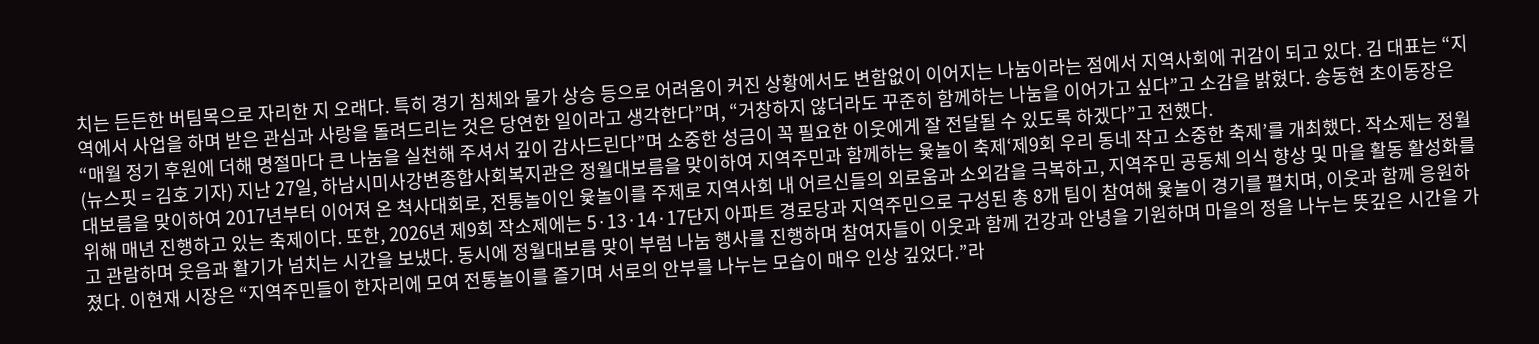치는 든든한 버팀목으로 자리한 지 오래다. 특히 경기 침체와 물가 상승 등으로 어려움이 커진 상황에서도 변함없이 이어지는 나눔이라는 점에서 지역사회에 귀감이 되고 있다. 김 대표는 “지역에서 사업을 하며 받은 관심과 사랑을 돌려드리는 것은 당연한 일이라고 생각한다”며, “거창하지 않더라도 꾸준히 함께하는 나눔을 이어가고 싶다”고 소감을 밝혔다. 송동현 초이동장은 “매월 정기 후원에 더해 명절마다 큰 나눔을 실천해 주셔서 깊이 감사드린다”며 소중한 성금이 꼭 필요한 이웃에게 잘 전달될 수 있도록 하겠다”고 전했다.
(뉴스핏 = 김호 기자) 지난 27일, 하남시미사강변종합사회복지관은 정월대보름을 맞이하여 지역주민과 함께하는 윷놀이 축제‘제9회 우리 동네 작고 소중한 축제’를 개최했다. 작소제는 정월대보름을 맞이하여 2017년부터 이어져 온 척사대회로, 전통놀이인 윷놀이를 주제로 지역사회 내 어르신들의 외로움과 소외감을 극복하고, 지역주민 공동체 의식 향상 및 마을 활동 활성화를 위해 매년 진행하고 있는 축제이다. 또한, 2026년 제9회 작소제에는 5·13·14·17단지 아파트 경로당과 지역주민으로 구성된 총 8개 팀이 참여해 윷놀이 경기를 펼치며, 이웃과 함께 응원하고 관람하며 웃음과 활기가 넘치는 시간을 보냈다. 동시에 정월대보름 맞이 부럼 나눔 행사를 진행하며 참여자들이 이웃과 함께 건강과 안녕을 기원하며 마을의 정을 나누는 뜻깊은 시간을 가졌다. 이현재 시장은 “지역주민들이 한자리에 모여 전통놀이를 즐기며 서로의 안부를 나누는 모습이 매우 인상 깊었다.”라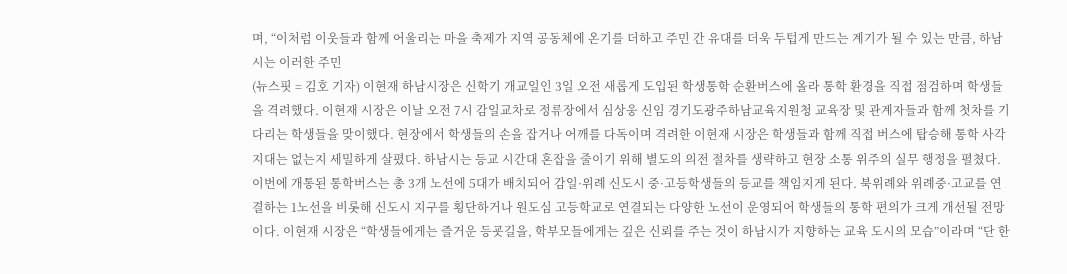며, “이처럼 이웃들과 함께 어울리는 마을 축제가 지역 공동체에 온기를 더하고 주민 간 유대를 더욱 두텁게 만드는 계기가 될 수 있는 만큼, 하남시는 이러한 주민
(뉴스핏 = 김호 기자) 이현재 하남시장은 신학기 개교일인 3일 오전 새롭게 도입된 학생통학 순환버스에 올라 통학 환경을 직접 점검하며 학생들을 격려했다. 이현재 시장은 이날 오전 7시 감일교차로 정류장에서 심상웅 신임 경기도광주하남교육지원청 교육장 및 관계자들과 함께 첫차를 기다리는 학생들을 맞이했다. 현장에서 학생들의 손을 잡거나 어깨를 다독이며 격려한 이현재 시장은 학생들과 함께 직접 버스에 탑승해 통학 사각지대는 없는지 세밀하게 살폈다. 하남시는 등교 시간대 혼잡을 줄이기 위해 별도의 의전 절차를 생략하고 현장 소통 위주의 실무 행정을 펼쳤다. 이번에 개통된 통학버스는 총 3개 노선에 5대가 배치되어 감일·위례 신도시 중·고등학생들의 등교를 책임지게 된다. 북위례와 위례중·고교를 연결하는 1노선을 비롯해 신도시 지구를 횡단하거나 원도심 고등학교로 연결되는 다양한 노선이 운영되어 학생들의 통학 편의가 크게 개선될 전망이다. 이현재 시장은 “학생들에게는 즐거운 등굣길을, 학부모들에게는 깊은 신뢰를 주는 것이 하남시가 지향하는 교육 도시의 모습”이라며 “단 한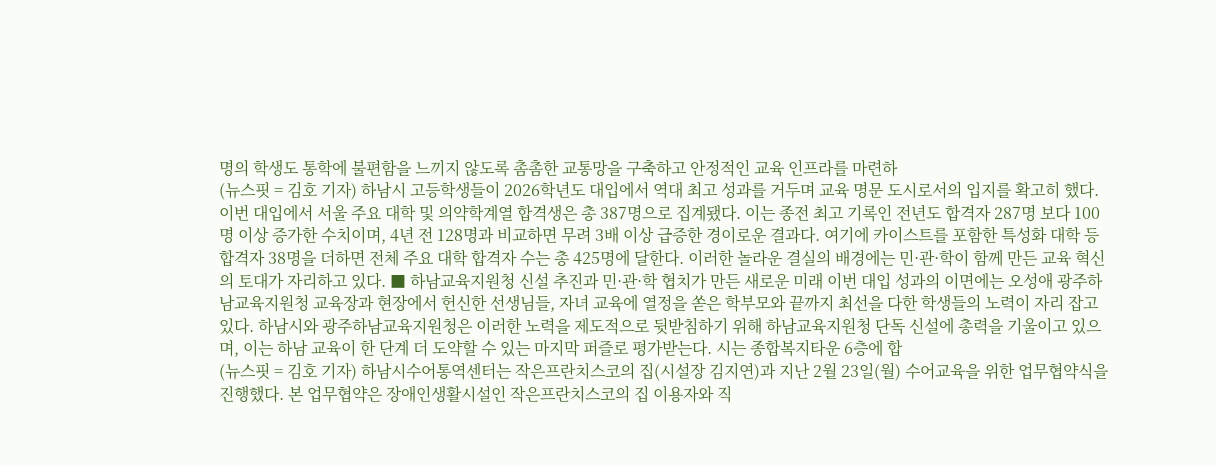명의 학생도 통학에 불편함을 느끼지 않도록 촘촘한 교통망을 구축하고 안정적인 교육 인프라를 마련하
(뉴스핏 = 김호 기자) 하남시 고등학생들이 2026학년도 대입에서 역대 최고 성과를 거두며 교육 명문 도시로서의 입지를 확고히 했다. 이번 대입에서 서울 주요 대학 및 의약학계열 합격생은 총 387명으로 집계됐다. 이는 종전 최고 기록인 전년도 합격자 287명 보다 100명 이상 증가한 수치이며, 4년 전 128명과 비교하면 무려 3배 이상 급증한 경이로운 결과다. 여기에 카이스트를 포함한 특성화 대학 등 합격자 38명을 더하면 전체 주요 대학 합격자 수는 총 425명에 달한다. 이러한 놀라운 결실의 배경에는 민·관·학이 함께 만든 교육 혁신의 토대가 자리하고 있다. ■ 하남교육지원청 신설 추진과 민·관·학 협치가 만든 새로운 미래 이번 대입 성과의 이면에는 오성애 광주하남교육지원청 교육장과 현장에서 헌신한 선생님들, 자녀 교육에 열정을 쏟은 학부모와 끝까지 최선을 다한 학생들의 노력이 자리 잡고 있다. 하남시와 광주하남교육지원청은 이러한 노력을 제도적으로 뒷받침하기 위해 하남교육지원청 단독 신설에 총력을 기울이고 있으며, 이는 하남 교육이 한 단계 더 도약할 수 있는 마지막 퍼즐로 평가받는다. 시는 종합복지타운 6층에 합
(뉴스핏 = 김호 기자) 하남시수어통역센터는 작은프란치스코의 집(시설장 김지연)과 지난 2월 23일(월) 수어교육을 위한 업무협약식을 진행했다. 본 업무협약은 장애인생활시설인 작은프란치스코의 집 이용자와 직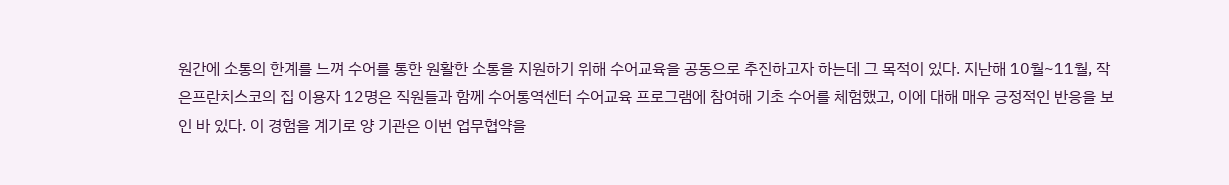원간에 소통의 한계를 느껴 수어를 통한 원활한 소통을 지원하기 위해 수어교육을 공동으로 추진하고자 하는데 그 목적이 있다. 지난해 10월~11월, 작은프란치스코의 집 이용자 12명은 직원들과 함께 수어통역센터 수어교육 프로그램에 참여해 기초 수어를 체험했고, 이에 대해 매우 긍정적인 반응을 보인 바 있다. 이 경험을 계기로 양 기관은 이번 업무협약을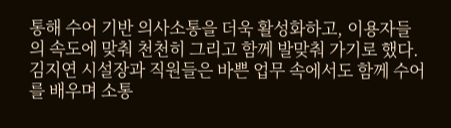통해 수어 기반 의사소통을 더욱 활성화하고, 이용자들의 속도에 맞춰 천천히 그리고 함께 발맞춰 가기로 했다. 김지연 시설장과 직원들은 바쁜 업무 속에서도 함께 수어를 배우며 소통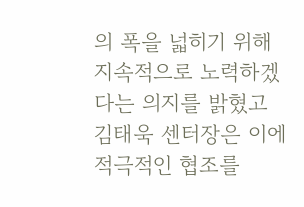의 폭을 넓히기 위해 지속적으로 노력하겠다는 의지를 밝혔고 김태욱 센터장은 이에 적극적인 협조를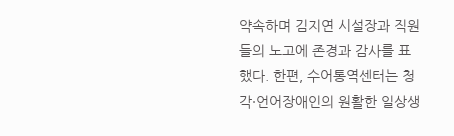약속하며 김지연 시설장과 직원들의 노고에 존경과 감사를 표했다. 한편, 수어통역센터는 청각·언어장애인의 원활한 일상생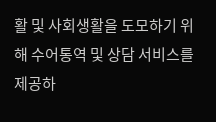활 및 사회생활을 도모하기 위해 수어통역 및 상담 서비스를 제공하